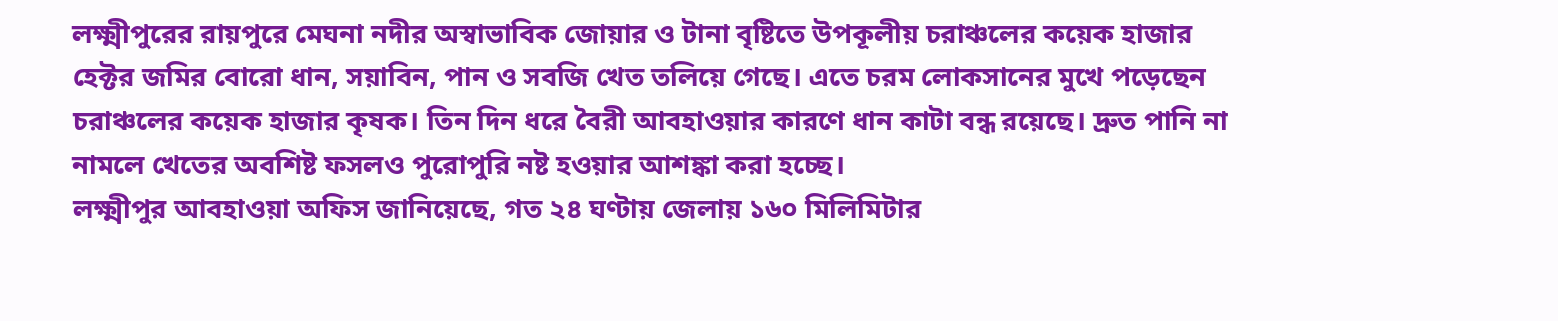লক্ষ্মীপুরের রায়পুরে মেঘনা নদীর অস্বাভাবিক জোয়ার ও টানা বৃষ্টিতে উপকূলীয় চরাঞ্চলের কয়েক হাজার হেক্টর জমির বোরো ধান, সয়াবিন, পান ও সবজি খেত তলিয়ে গেছে। এতে চরম লোকসানের মুখে পড়েছেন চরাঞ্চলের কয়েক হাজার কৃষক। তিন দিন ধরে বৈরী আবহাওয়ার কারণে ধান কাটা বন্ধ রয়েছে। দ্রুত পানি না নামলে খেতের অবশিষ্ট ফসলও পুরোপুরি নষ্ট হওয়ার আশঙ্কা করা হচ্ছে।
লক্ষ্মীপুর আবহাওয়া অফিস জানিয়েছে, গত ২৪ ঘণ্টায় জেলায় ১৬০ মিলিমিটার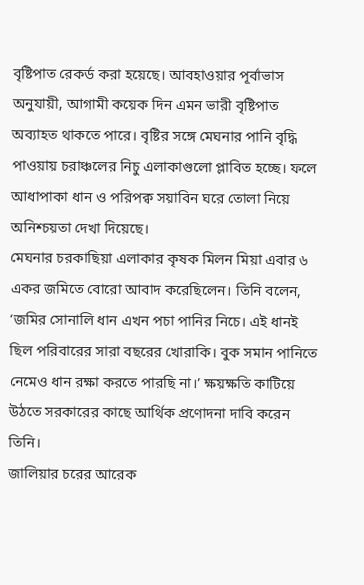বৃষ্টিপাত রেকর্ড করা হয়েছে। আবহাওয়ার পূর্বাভাস অনুযায়ী, আগামী কয়েক দিন এমন ভারী বৃষ্টিপাত অব্যাহত থাকতে পারে। বৃষ্টির সঙ্গে মেঘনার পানি বৃদ্ধি পাওয়ায় চরাঞ্চলের নিচু এলাকাগুলো প্লাবিত হচ্ছে। ফলে আধাপাকা ধান ও পরিপক্ব সয়াবিন ঘরে তোলা নিয়ে অনিশ্চয়তা দেখা দিয়েছে।
মেঘনার চরকাছিয়া এলাকার কৃষক মিলন মিয়া এবার ৬ একর জমিতে বোরো আবাদ করেছিলেন। তিনি বলেন, ‘জমির সোনালি ধান এখন পচা পানির নিচে। এই ধানই ছিল পরিবারের সারা বছরের খোরাকি। বুক সমান পানিতে নেমেও ধান রক্ষা করতে পারছি না।’ ক্ষয়ক্ষতি কাটিয়ে উঠতে সরকারের কাছে আর্থিক প্রণোদনা দাবি করেন তিনি।
জালিয়ার চরের আরেক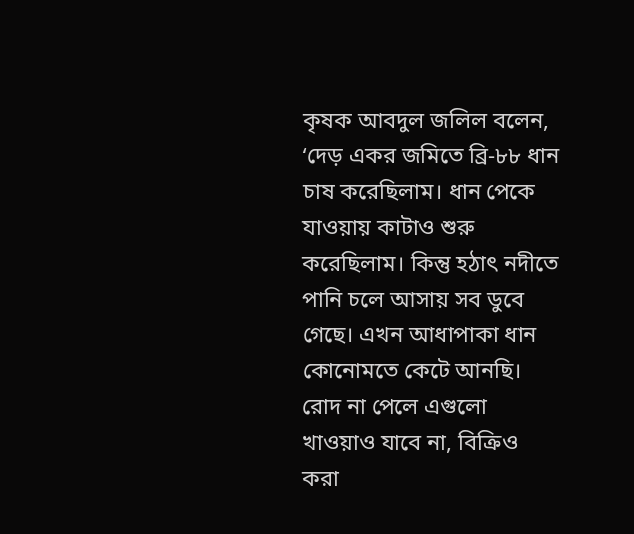কৃষক আবদুল জলিল বলেন, ‘দেড় একর জমিতে ব্রি-৮৮ ধান চাষ করেছিলাম। ধান পেকে যাওয়ায় কাটাও শুরু করেছিলাম। কিন্তু হঠাৎ নদীতে পানি চলে আসায় সব ডুবে গেছে। এখন আধাপাকা ধান কোনোমতে কেটে আনছি। রোদ না পেলে এগুলো খাওয়াও যাবে না, বিক্রিও করা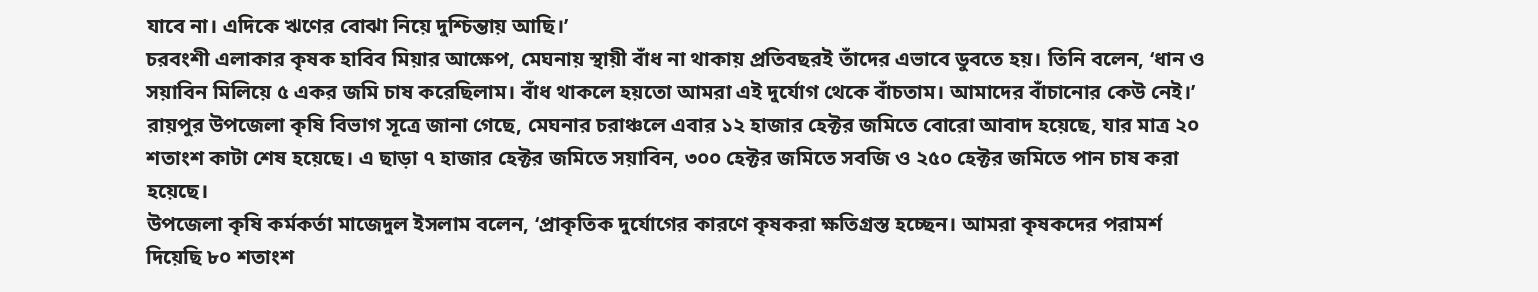যাবে না। এদিকে ঋণের বোঝা নিয়ে দুশ্চিন্তায় আছি।’
চরবংশী এলাকার কৃষক হাবিব মিয়ার আক্ষেপ, মেঘনায় স্থায়ী বাঁধ না থাকায় প্রতিবছরই তাঁদের এভাবে ডুবতে হয়। তিনি বলেন, ‘ধান ও সয়াবিন মিলিয়ে ৫ একর জমি চাষ করেছিলাম। বাঁধ থাকলে হয়তো আমরা এই দুর্যোগ থেকে বাঁচতাম। আমাদের বাঁচানোর কেউ নেই।’
রায়পুর উপজেলা কৃষি বিভাগ সূত্রে জানা গেছে, মেঘনার চরাঞ্চলে এবার ১২ হাজার হেক্টর জমিতে বোরো আবাদ হয়েছে, যার মাত্র ২০ শতাংশ কাটা শেষ হয়েছে। এ ছাড়া ৭ হাজার হেক্টর জমিতে সয়াবিন, ৩০০ হেক্টর জমিতে সবজি ও ২৫০ হেক্টর জমিতে পান চাষ করা হয়েছে।
উপজেলা কৃষি কর্মকর্তা মাজেদুল ইসলাম বলেন, ‘প্রাকৃতিক দুর্যোগের কারণে কৃষকরা ক্ষতিগ্রস্ত হচ্ছেন। আমরা কৃষকদের পরামর্শ দিয়েছি ৮০ শতাংশ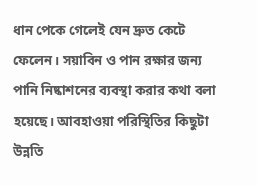ধান পেকে গেলেই যেন দ্রুত কেটে ফেলেন। সয়াবিন ও পান রক্ষার জন্য পানি নিষ্কাশনের ব্যবস্থা করার কথা বলা হয়েছে। আবহাওয়া পরিস্থিতির কিছুটা উন্নতি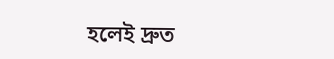হলেই দ্রুত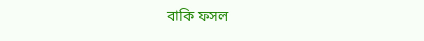বাকি ফসল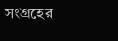সংগ্রহের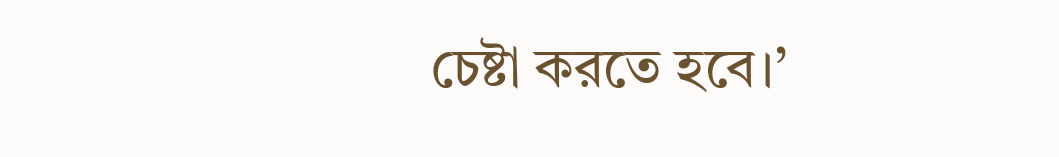চেষ্টা করতে হবে।’